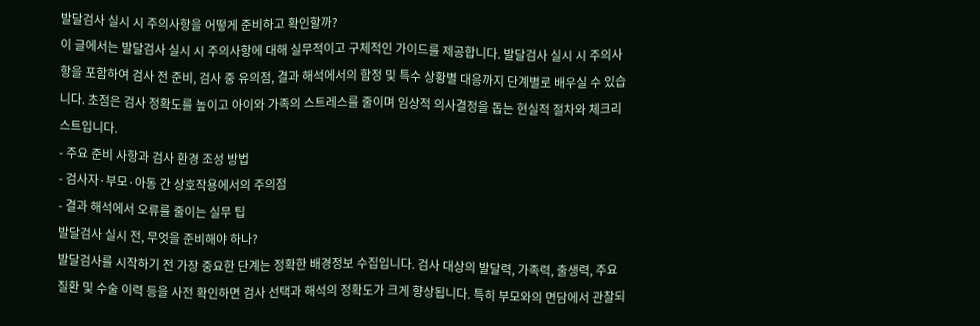발달검사 실시 시 주의사항을 어떻게 준비하고 확인할까?
이 글에서는 발달검사 실시 시 주의사항에 대해 실무적이고 구체적인 가이드를 제공합니다. 발달검사 실시 시 주의사항을 포함하여 검사 전 준비, 검사 중 유의점, 결과 해석에서의 함정 및 특수 상황별 대응까지 단계별로 배우실 수 있습니다. 초점은 검사 정확도를 높이고 아이와 가족의 스트레스를 줄이며 임상적 의사결정을 돕는 현실적 절차와 체크리스트입니다.
- 주요 준비 사항과 검사 환경 조성 방법
- 검사자·부모·아동 간 상호작용에서의 주의점
- 결과 해석에서 오류를 줄이는 실무 팁
발달검사 실시 전, 무엇을 준비해야 하나?
발달검사를 시작하기 전 가장 중요한 단계는 정확한 배경정보 수집입니다. 검사 대상의 발달력, 가족력, 출생력, 주요 질환 및 수술 이력 등을 사전 확인하면 검사 선택과 해석의 정확도가 크게 향상됩니다. 특히 부모와의 면담에서 관찰되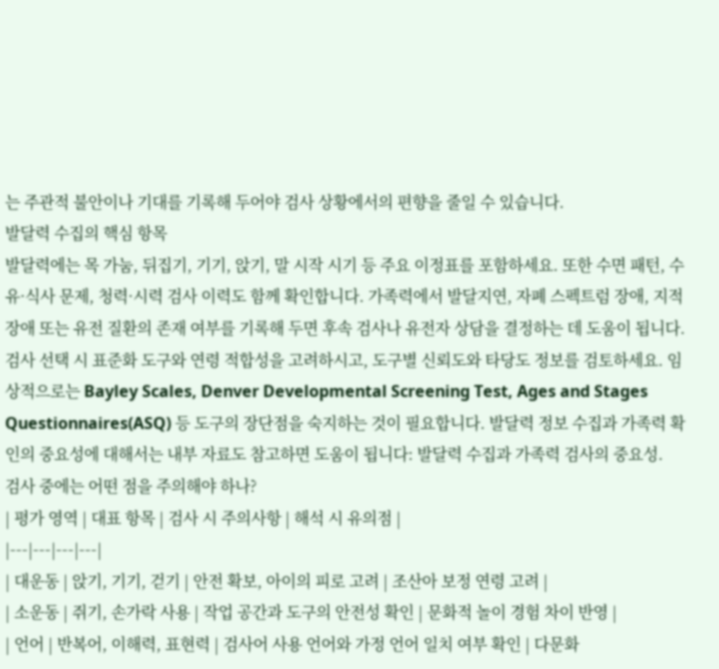는 주관적 불안이나 기대를 기록해 두어야 검사 상황에서의 편향을 줄일 수 있습니다.
발달력 수집의 핵심 항목
발달력에는 목 가눔, 뒤집기, 기기, 앉기, 말 시작 시기 등 주요 이정표를 포함하세요. 또한 수면 패턴, 수유·식사 문제, 청력·시력 검사 이력도 함께 확인합니다. 가족력에서 발달지연, 자폐 스펙트럼 장애, 지적장애 또는 유전 질환의 존재 여부를 기록해 두면 후속 검사나 유전자 상담을 결정하는 데 도움이 됩니다.
검사 선택 시 표준화 도구와 연령 적합성을 고려하시고, 도구별 신뢰도와 타당도 정보를 검토하세요. 임상적으로는 Bayley Scales, Denver Developmental Screening Test, Ages and Stages Questionnaires(ASQ) 등 도구의 장단점을 숙지하는 것이 필요합니다. 발달력 정보 수집과 가족력 확인의 중요성에 대해서는 내부 자료도 참고하면 도움이 됩니다: 발달력 수집과 가족력 검사의 중요성.
검사 중에는 어떤 점을 주의해야 하나?
| 평가 영역 | 대표 항목 | 검사 시 주의사항 | 해석 시 유의점 |
|---|---|---|---|
| 대운동 | 앉기, 기기, 걷기 | 안전 확보, 아이의 피로 고려 | 조산아 보정 연령 고려 |
| 소운동 | 쥐기, 손가락 사용 | 작업 공간과 도구의 안전성 확인 | 문화적 놀이 경험 차이 반영 |
| 언어 | 반복어, 이해력, 표현력 | 검사어 사용 언어와 가정 언어 일치 여부 확인 | 다문화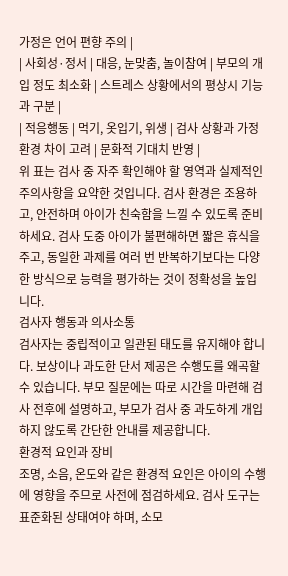가정은 언어 편향 주의 |
| 사회성·정서 | 대응, 눈맞춤, 놀이참여 | 부모의 개입 정도 최소화 | 스트레스 상황에서의 평상시 기능과 구분 |
| 적응행동 | 먹기, 옷입기, 위생 | 검사 상황과 가정 환경 차이 고려 | 문화적 기대치 반영 |
위 표는 검사 중 자주 확인해야 할 영역과 실제적인 주의사항을 요약한 것입니다. 검사 환경은 조용하고, 안전하며 아이가 친숙함을 느낄 수 있도록 준비하세요. 검사 도중 아이가 불편해하면 짧은 휴식을 주고, 동일한 과제를 여러 번 반복하기보다는 다양한 방식으로 능력을 평가하는 것이 정확성을 높입니다.
검사자 행동과 의사소통
검사자는 중립적이고 일관된 태도를 유지해야 합니다. 보상이나 과도한 단서 제공은 수행도를 왜곡할 수 있습니다. 부모 질문에는 따로 시간을 마련해 검사 전후에 설명하고, 부모가 검사 중 과도하게 개입하지 않도록 간단한 안내를 제공합니다.
환경적 요인과 장비
조명, 소음, 온도와 같은 환경적 요인은 아이의 수행에 영향을 주므로 사전에 점검하세요. 검사 도구는 표준화된 상태여야 하며, 소모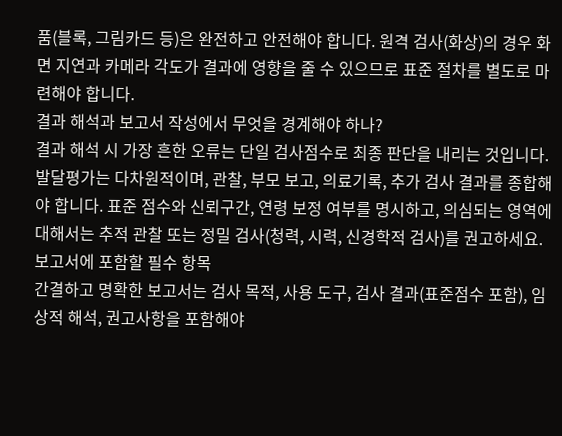품(블록, 그림카드 등)은 완전하고 안전해야 합니다. 원격 검사(화상)의 경우 화면 지연과 카메라 각도가 결과에 영향을 줄 수 있으므로 표준 절차를 별도로 마련해야 합니다.
결과 해석과 보고서 작성에서 무엇을 경계해야 하나?
결과 해석 시 가장 흔한 오류는 단일 검사점수로 최종 판단을 내리는 것입니다. 발달평가는 다차원적이며, 관찰, 부모 보고, 의료기록, 추가 검사 결과를 종합해야 합니다. 표준 점수와 신뢰구간, 연령 보정 여부를 명시하고, 의심되는 영역에 대해서는 추적 관찰 또는 정밀 검사(청력, 시력, 신경학적 검사)를 권고하세요.
보고서에 포함할 필수 항목
간결하고 명확한 보고서는 검사 목적, 사용 도구, 검사 결과(표준점수 포함), 임상적 해석, 권고사항을 포함해야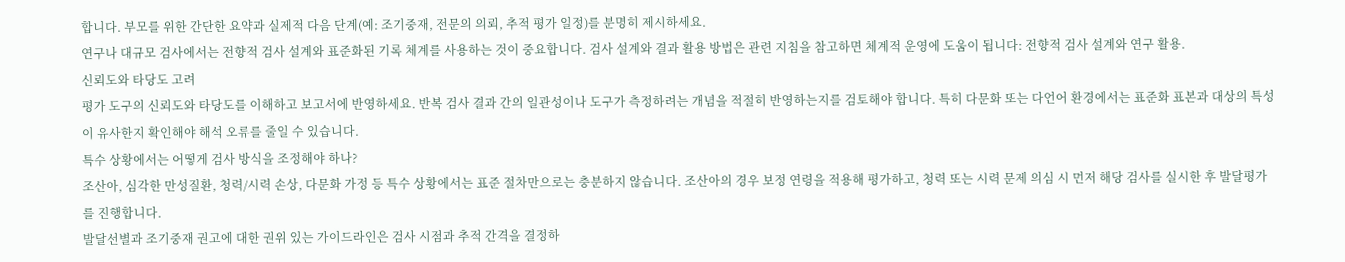합니다. 부모를 위한 간단한 요약과 실제적 다음 단계(예: 조기중재, 전문의 의뢰, 추적 평가 일정)를 분명히 제시하세요.
연구나 대규모 검사에서는 전향적 검사 설계와 표준화된 기록 체계를 사용하는 것이 중요합니다. 검사 설계와 결과 활용 방법은 관련 지침을 참고하면 체계적 운영에 도움이 됩니다: 전향적 검사 설계와 연구 활용.
신뢰도와 타당도 고려
평가 도구의 신뢰도와 타당도를 이해하고 보고서에 반영하세요. 반복 검사 결과 간의 일관성이나 도구가 측정하려는 개념을 적절히 반영하는지를 검토해야 합니다. 특히 다문화 또는 다언어 환경에서는 표준화 표본과 대상의 특성이 유사한지 확인해야 해석 오류를 줄일 수 있습니다.
특수 상황에서는 어떻게 검사 방식을 조정해야 하나?
조산아, 심각한 만성질환, 청력/시력 손상, 다문화 가정 등 특수 상황에서는 표준 절차만으로는 충분하지 않습니다. 조산아의 경우 보정 연령을 적용해 평가하고, 청력 또는 시력 문제 의심 시 먼저 해당 검사를 실시한 후 발달평가를 진행합니다.
발달선별과 조기중재 권고에 대한 권위 있는 가이드라인은 검사 시점과 추적 간격을 결정하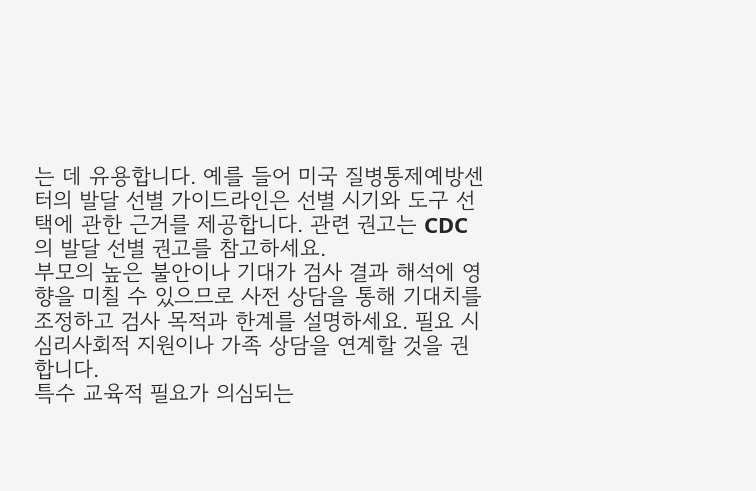는 데 유용합니다. 예를 들어 미국 질병통제예방센터의 발달 선별 가이드라인은 선별 시기와 도구 선택에 관한 근거를 제공합니다. 관련 권고는 CDC의 발달 선별 권고를 참고하세요.
부모의 높은 불안이나 기대가 검사 결과 해석에 영향을 미칠 수 있으므로 사전 상담을 통해 기대치를 조정하고 검사 목적과 한계를 설명하세요. 필요 시 심리사회적 지원이나 가족 상담을 연계할 것을 권합니다.
특수 교육적 필요가 의심되는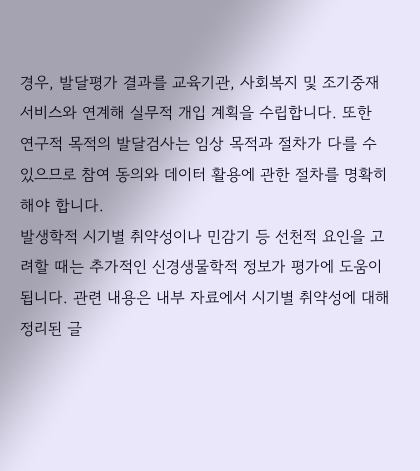경우, 발달평가 결과를 교육기관, 사회복지 및 조기중재 서비스와 연계해 실무적 개입 계획을 수립합니다. 또한 연구적 목적의 발달검사는 임상 목적과 절차가 다를 수 있으므로 참여 동의와 데이터 활용에 관한 절차를 명확히 해야 합니다.
발생학적 시기별 취약성이나 민감기 등 선천적 요인을 고려할 때는 추가적인 신경생물학적 정보가 평가에 도움이 됩니다. 관련 내용은 내부 자료에서 시기별 취약성에 대해 정리된 글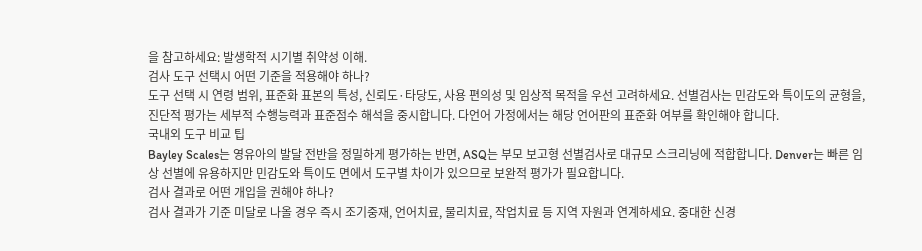을 참고하세요: 발생학적 시기별 취약성 이해.
검사 도구 선택시 어떤 기준을 적용해야 하나?
도구 선택 시 연령 범위, 표준화 표본의 특성, 신뢰도·타당도, 사용 편의성 및 임상적 목적을 우선 고려하세요. 선별검사는 민감도와 특이도의 균형을, 진단적 평가는 세부적 수행능력과 표준점수 해석을 중시합니다. 다언어 가정에서는 해당 언어판의 표준화 여부를 확인해야 합니다.
국내외 도구 비교 팁
Bayley Scales는 영유아의 발달 전반을 정밀하게 평가하는 반면, ASQ는 부모 보고형 선별검사로 대규모 스크리닝에 적합합니다. Denver는 빠른 임상 선별에 유용하지만 민감도와 특이도 면에서 도구별 차이가 있으므로 보완적 평가가 필요합니다.
검사 결과로 어떤 개입을 권해야 하나?
검사 결과가 기준 미달로 나올 경우 즉시 조기중재, 언어치료, 물리치료, 작업치료 등 지역 자원과 연계하세요. 중대한 신경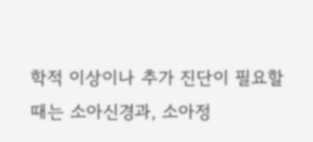학적 이상이나 추가 진단이 필요할 때는 소아신경과, 소아정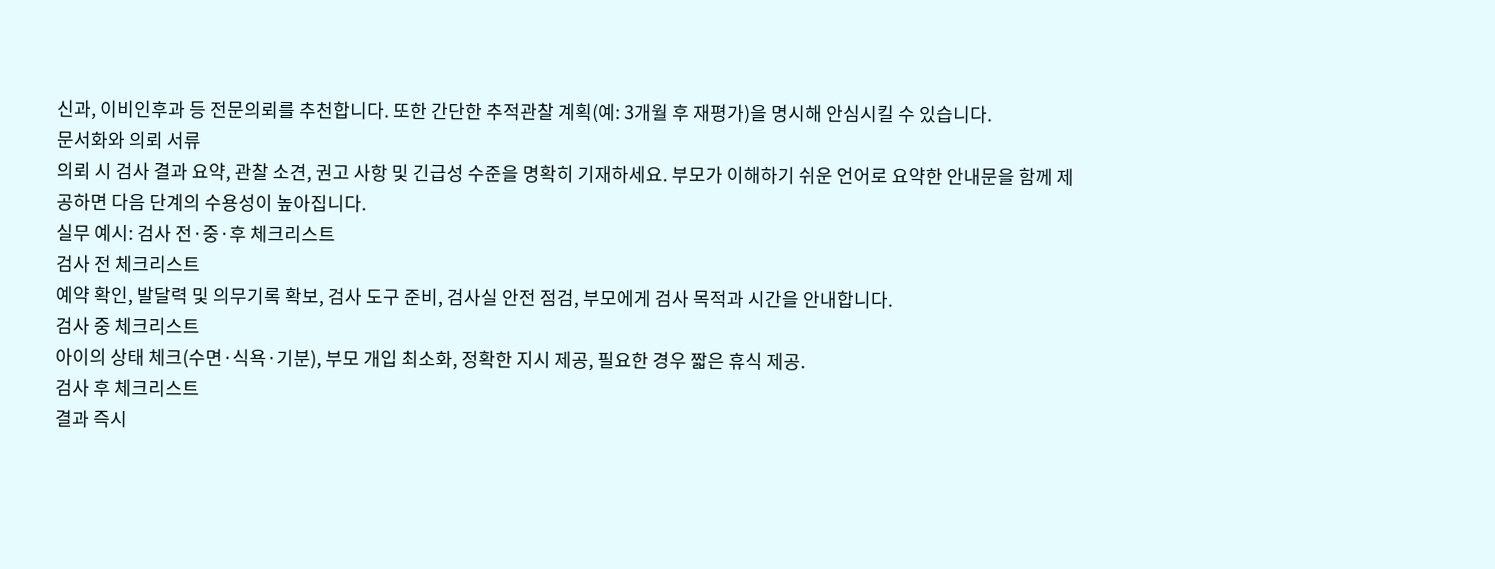신과, 이비인후과 등 전문의뢰를 추천합니다. 또한 간단한 추적관찰 계획(예: 3개월 후 재평가)을 명시해 안심시킬 수 있습니다.
문서화와 의뢰 서류
의뢰 시 검사 결과 요약, 관찰 소견, 권고 사항 및 긴급성 수준을 명확히 기재하세요. 부모가 이해하기 쉬운 언어로 요약한 안내문을 함께 제공하면 다음 단계의 수용성이 높아집니다.
실무 예시: 검사 전·중·후 체크리스트
검사 전 체크리스트
예약 확인, 발달력 및 의무기록 확보, 검사 도구 준비, 검사실 안전 점검, 부모에게 검사 목적과 시간을 안내합니다.
검사 중 체크리스트
아이의 상태 체크(수면·식욕·기분), 부모 개입 최소화, 정확한 지시 제공, 필요한 경우 짧은 휴식 제공.
검사 후 체크리스트
결과 즉시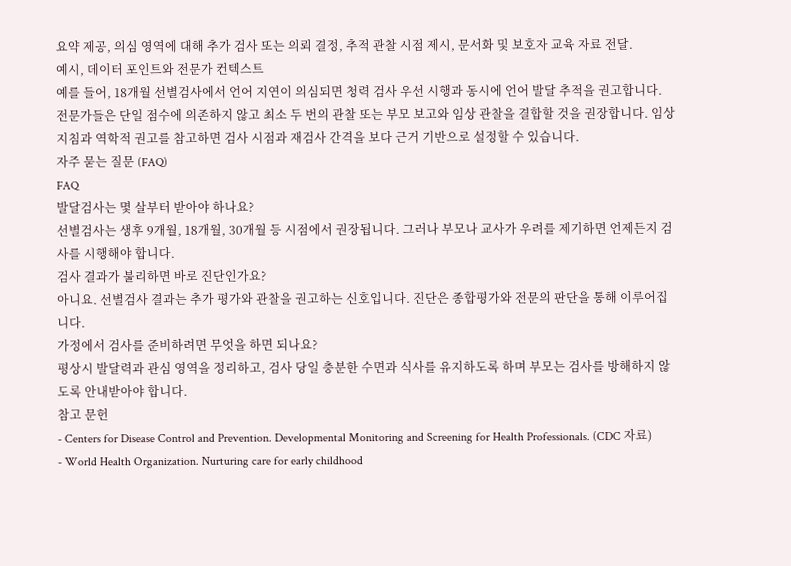요약 제공, 의심 영역에 대해 추가 검사 또는 의뢰 결정, 추적 관찰 시점 제시, 문서화 및 보호자 교육 자료 전달.
예시, 데이터 포인트와 전문가 컨텍스트
예를 들어, 18개월 선별검사에서 언어 지연이 의심되면 청력 검사 우선 시행과 동시에 언어 발달 추적을 권고합니다. 전문가들은 단일 점수에 의존하지 않고 최소 두 번의 관찰 또는 부모 보고와 임상 관찰을 결합할 것을 권장합니다. 임상 지침과 역학적 권고를 참고하면 검사 시점과 재검사 간격을 보다 근거 기반으로 설정할 수 있습니다.
자주 묻는 질문 (FAQ)
FAQ
발달검사는 몇 살부터 받아야 하나요?
선별검사는 생후 9개월, 18개월, 30개월 등 시점에서 권장됩니다. 그러나 부모나 교사가 우려를 제기하면 언제든지 검사를 시행해야 합니다.
검사 결과가 불리하면 바로 진단인가요?
아니요. 선별검사 결과는 추가 평가와 관찰을 권고하는 신호입니다. 진단은 종합평가와 전문의 판단을 통해 이루어집니다.
가정에서 검사를 준비하려면 무엇을 하면 되나요?
평상시 발달력과 관심 영역을 정리하고, 검사 당일 충분한 수면과 식사를 유지하도록 하며 부모는 검사를 방해하지 않도록 안내받아야 합니다.
참고 문헌
- Centers for Disease Control and Prevention. Developmental Monitoring and Screening for Health Professionals. (CDC 자료)
- World Health Organization. Nurturing care for early childhood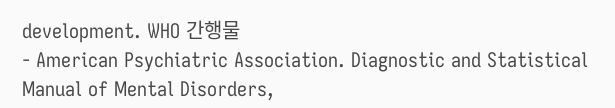development. WHO 간행물
- American Psychiatric Association. Diagnostic and Statistical Manual of Mental Disorders,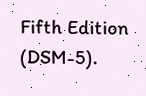Fifth Edition (DSM-5).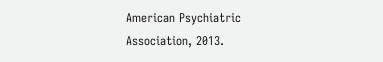American Psychiatric Association, 2013.